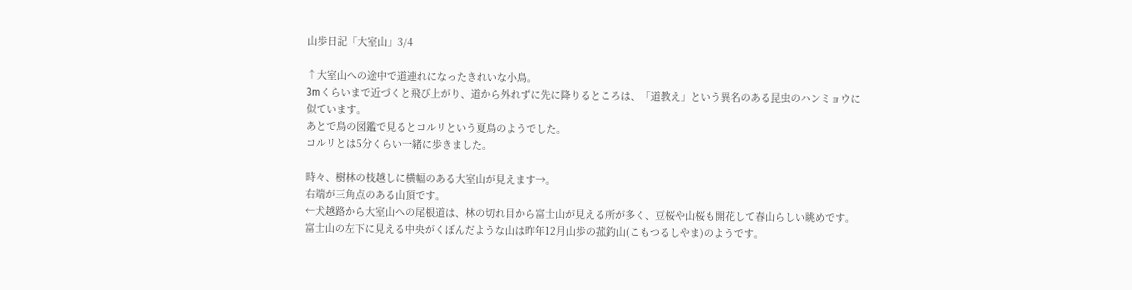山歩日記「大室山」3/4

↑大室山への途中で道連れになったきれいな小鳥。
3mくらいまで近づくと飛び上がり、道から外れずに先に降りるところは、「道教え」という異名のある昆虫のハンミョウに似ています。
あとで鳥の図鑑で見るとコルリという夏鳥のようでした。
コルリとは5分くらい一緒に歩きました。

時々、樹林の枝越しに横幅のある大室山が見えます→。
右端が三角点のある山頂です。
←犬越路から大室山への尾根道は、林の切れ目から富士山が見える所が多く、豆桜や山桜も開花して春山らしい眺めです。
富士山の左下に見える中央がくぼんだような山は昨年12月山歩の菰釣山(こもつるしやま)のようです。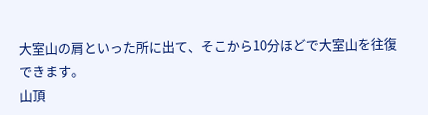大室山の肩といった所に出て、そこから10分ほどで大室山を往復できます。
山頂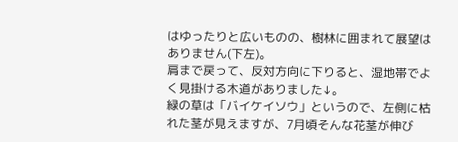はゆったりと広いものの、樹林に囲まれて展望はありません(下左)。
肩まで戻って、反対方向に下りると、湿地帯でよく見掛ける木道がありました↓。
緑の草は「バイケイソウ」というので、左側に枯れた茎が見えますが、7月頃そんな花茎が伸び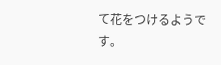て花をつけるようです。